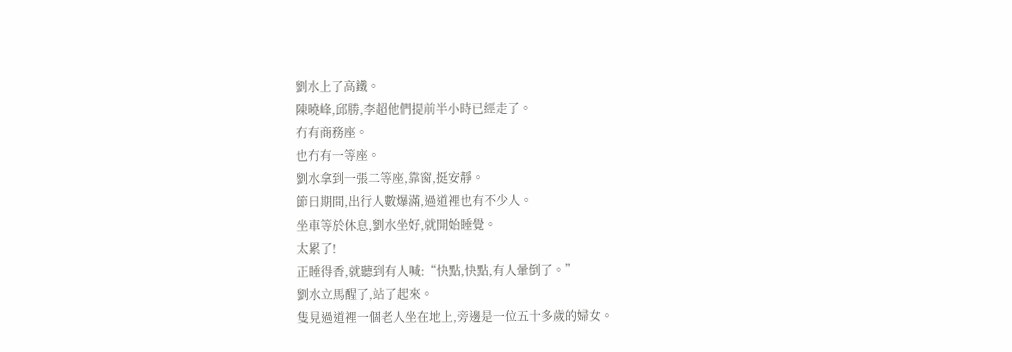劉水上了高鐵。
陳曉峰,邱勝,李超他們提前半小時已經走了。
冇有商務座。
也冇有一等座。
劉水拿到一張二等座,靠窗,挺安靜。
節日期間,出行人數爆滿,過道裡也有不少人。
坐車等於休息,劉水坐好,就開始睡覺。
太累了!
正睡得香,就聽到有人喊:“快點,快點,有人暈倒了。”
劉水立馬醒了,站了起來。
隻見過道裡一個老人坐在地上,旁邊是一位五十多歲的婦女。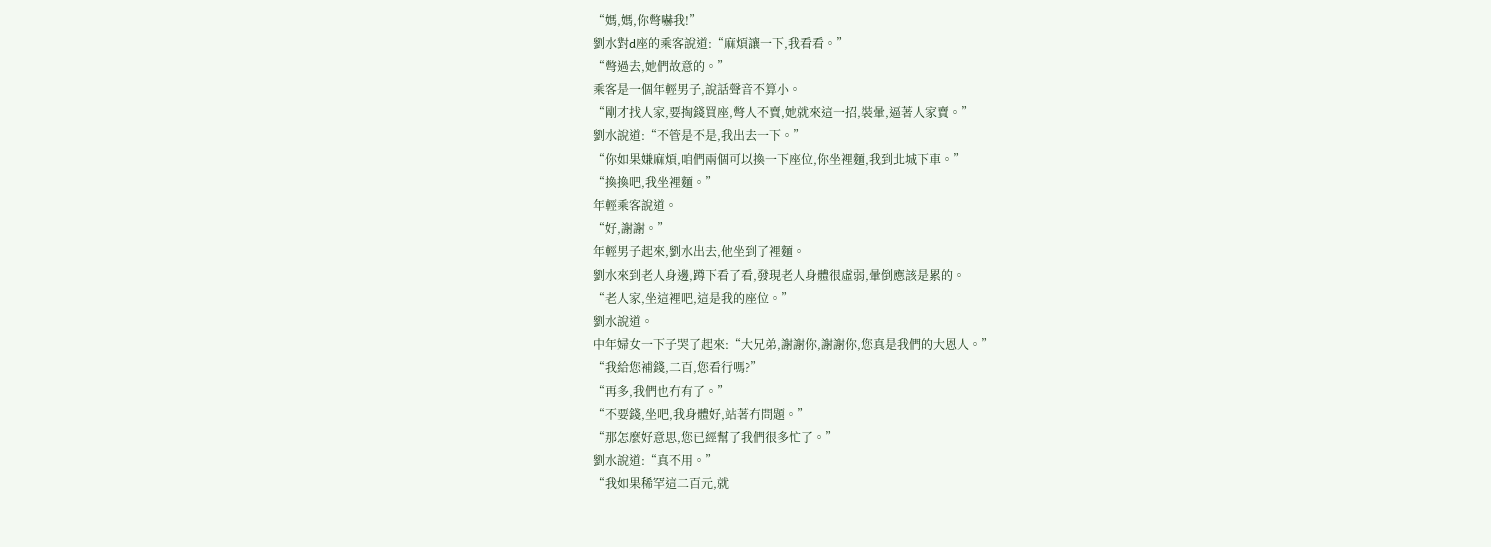“媽,媽,你彆嚇我!”
劉水對d座的乘客說道:“麻煩讓一下,我看看。”
“彆過去,她們故意的。”
乘客是一個年輕男子,說話聲音不算小。
“剛才找人家,要掏錢買座,彆人不賣,她就來這一招,裝暈,逼著人家賣。”
劉水說道:“不管是不是,我出去一下。”
“你如果嫌麻煩,咱們兩個可以換一下座位,你坐裡麵,我到北城下車。”
“換換吧,我坐裡麵。”
年輕乘客說道。
“好,謝謝。”
年輕男子起來,劉水出去,他坐到了裡麵。
劉水來到老人身邊,蹲下看了看,發現老人身體很虛弱,暈倒應該是累的。
“老人家,坐這裡吧,這是我的座位。”
劉水說道。
中年婦女一下子哭了起來:“大兄弟,謝謝你,謝謝你,您真是我們的大恩人。”
“我給您補錢,二百,您看行嗎?”
“再多,我們也冇有了。”
“不要錢,坐吧,我身體好,站著冇問題。”
“那怎麼好意思,您已經幫了我們很多忙了。”
劉水說道:“真不用。”
“我如果稀罕這二百元,就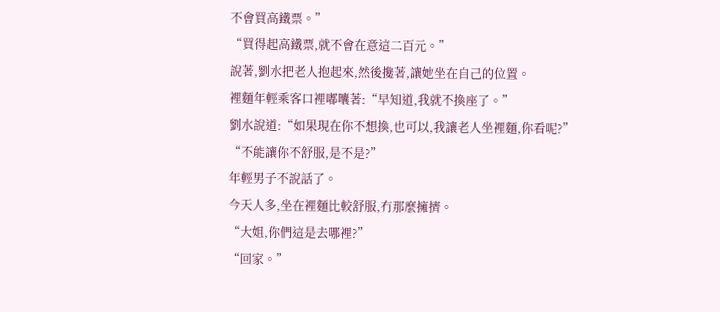不會買高鐵票。”
“買得起高鐵票,就不會在意這二百元。”
說著,劉水把老人抱起來,然後攙著,讓她坐在自己的位置。
裡麵年輕乘客口裡嘟囔著:“早知道,我就不換座了。”
劉水說道:“如果現在你不想換,也可以,我讓老人坐裡麵,你看呢?”
“不能讓你不舒服,是不是?”
年輕男子不說話了。
今天人多,坐在裡麵比較舒服,冇那麼擁擠。
“大姐,你們這是去哪裡?”
“回家。”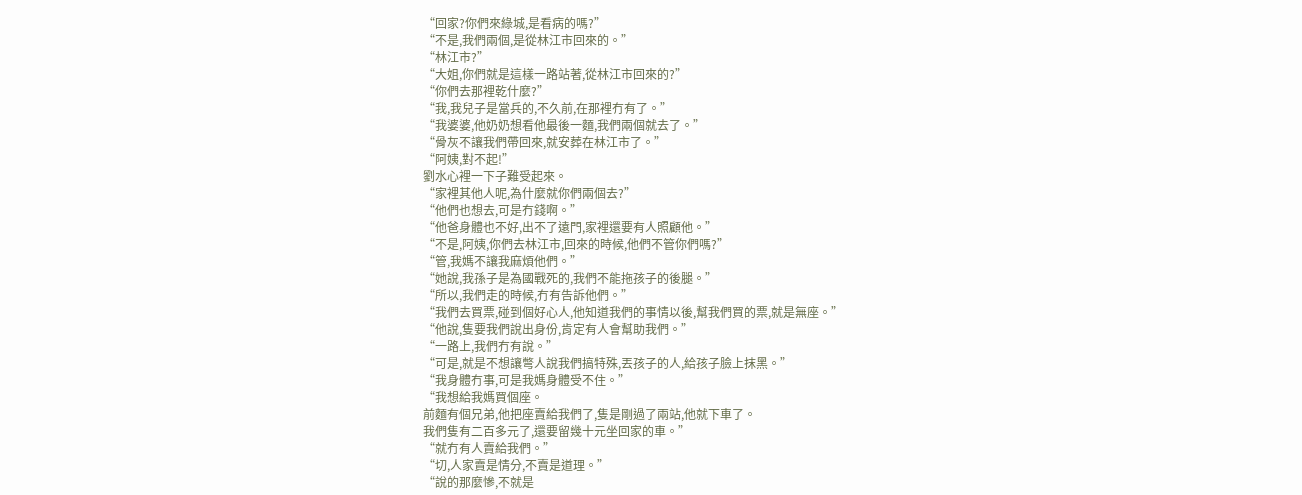“回家?你們來綠城,是看病的嗎?”
“不是,我們兩個,是從林江市回來的。”
“林江市?”
“大姐,你們就是這樣一路站著,從林江市回來的?”
“你們去那裡乾什麼?”
“我,我兒子是當兵的,不久前,在那裡冇有了。”
“我婆婆,他奶奶想看他最後一麵,我們兩個就去了。”
“骨灰不讓我們帶回來,就安葬在林江市了。”
“阿姨,對不起!”
劉水心裡一下子難受起來。
“家裡其他人呢,為什麼就你們兩個去?”
“他們也想去,可是冇錢啊。”
“他爸身體也不好,出不了遠門,家裡還要有人照顧他。”
“不是,阿姨,你們去林江市,回來的時候,他們不管你們嗎?”
“管,我媽不讓我麻煩他們。”
“她說,我孫子是為國戰死的,我們不能拖孩子的後腿。”
“所以,我們走的時候,冇有告訴他們。”
“我們去買票,碰到個好心人,他知道我們的事情以後,幫我們買的票,就是無座。”
“他說,隻要我們說出身份,肯定有人會幫助我們。”
“一路上,我們冇有說。”
“可是,就是不想讓彆人說我們搞特殊,丟孩子的人,給孩子臉上抹黑。”
“我身體冇事,可是我媽身體受不住。”
“我想給我媽買個座。
前麵有個兄弟,他把座賣給我們了,隻是剛過了兩站,他就下車了。
我們隻有二百多元了,還要留幾十元坐回家的車。”
“就冇有人賣給我們。”
“切,人家賣是情分,不賣是道理。”
“說的那麼慘,不就是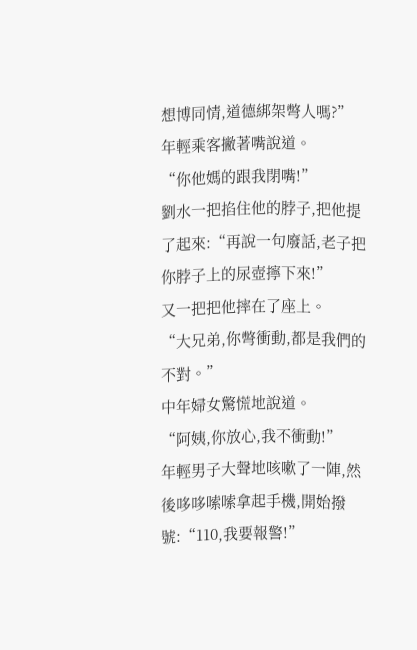想博同情,道德綁架彆人嗎?”
年輕乘客撇著嘴說道。
“你他媽的跟我閉嘴!”
劉水一把掐住他的脖子,把他提了起來:“再說一句廢話,老子把你脖子上的尿壺擰下來!”
又一把把他摔在了座上。
“大兄弟,你彆衝動,都是我們的不對。”
中年婦女驚慌地說道。
“阿姨,你放心,我不衝動!”
年輕男子大聲地咳嗽了一陣,然後哆哆嗦嗦拿起手機,開始撥號:“110,我要報警!”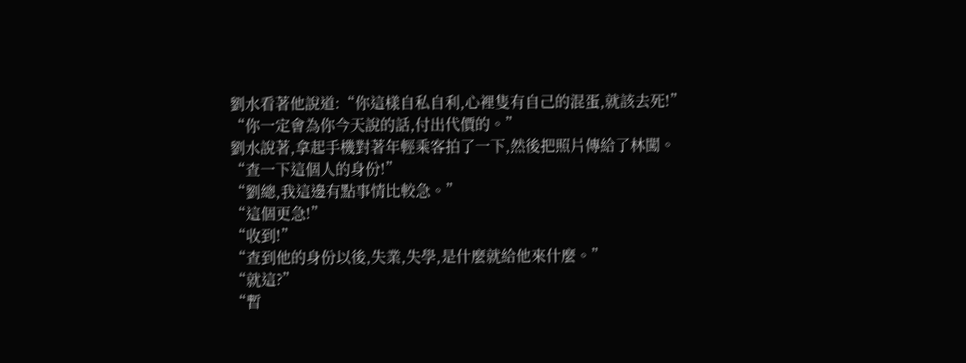劉水看著他說道:“你這樣自私自利,心裡隻有自己的混蛋,就該去死!”
“你一定會為你今天說的話,付出代價的。”
劉水說著,拿起手機對著年輕乘客拍了一下,然後把照片傳給了林闖。
“查一下這個人的身份!”
“劉總,我這邊有點事情比較急。”
“這個更急!”
“收到!”
“查到他的身份以後,失業,失學,是什麼就給他來什麼。”
“就這?”
“暫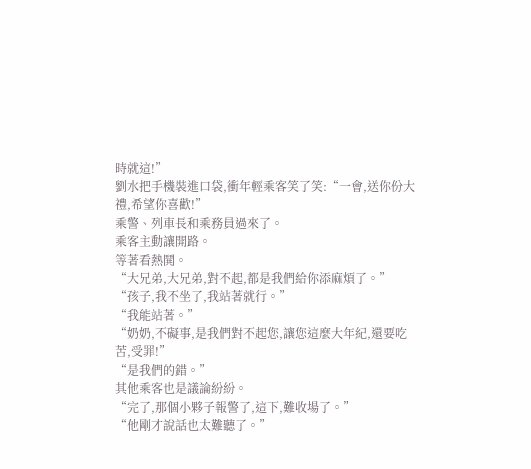時就這!”
劉水把手機裝進口袋,衝年輕乘客笑了笑:“一會,送你份大禮,希望你喜歡!”
乘警、列車長和乘務員過來了。
乘客主動讓開路。
等著看熱鬨。
“大兄弟,大兄弟,對不起,都是我們給你添麻煩了。”
“孩子,我不坐了,我站著就行。”
“我能站著。”
“奶奶,不礙事,是我們對不起您,讓您這麼大年紀,還要吃苦,受罪!”
“是我們的錯。”
其他乘客也是議論紛紛。
“完了,那個小夥子報警了,這下,難收場了。”
“他剛才說話也太難聽了。”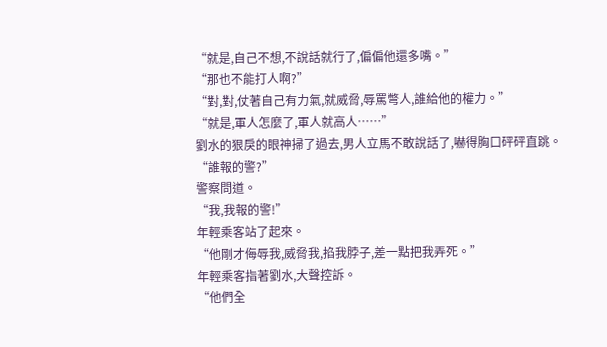“就是,自己不想,不說話就行了,偏偏他還多嘴。”
“那也不能打人啊?”
“對,對,仗著自己有力氣,就威脅,辱罵彆人,誰給他的權力。”
“就是,軍人怎麼了,軍人就高人……”
劉水的狠戾的眼神掃了過去,男人立馬不敢說話了,嚇得胸口砰砰直跳。
“誰報的警?”
警察問道。
“我,我報的警!”
年輕乘客站了起來。
“他剛才侮辱我,威脅我,掐我脖子,差一點把我弄死。”
年輕乘客指著劉水,大聲控訴。
“他們全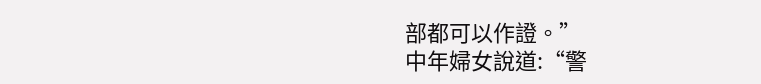部都可以作證。”
中年婦女說道:“警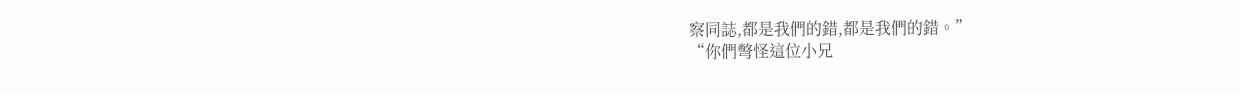察同誌,都是我們的錯,都是我們的錯。”
“你們彆怪這位小兄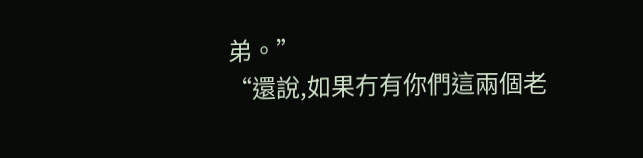弟。”
“還說,如果冇有你們這兩個老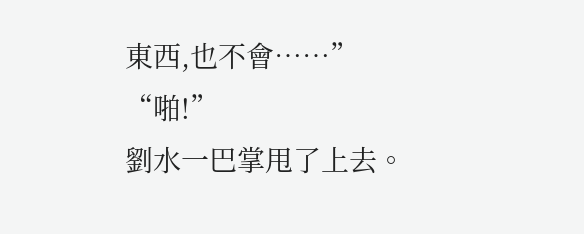東西,也不會……”
“啪!”
劉水一巴掌甩了上去。